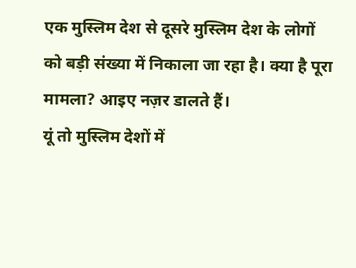एक मुस्लिम देश से दूसरे मुस्लिम देश के लोगों को बड़ी संख्या में निकाला जा रहा है। क्या है पूरा मामला? आइए नज़र डालते हैं।
यूं तो मुस्लिम देशों में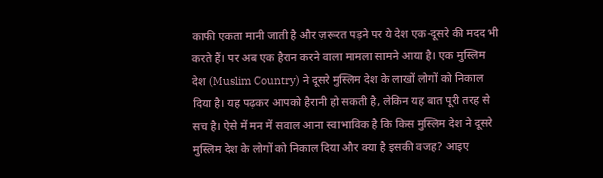काफी एकता मानी जाती है और ज़रूरत पड़ने पर ये देश एक-दूसरे की मदद भी करते हैं। पर अब एक हैरान करने वाला मामला सामने आया है। एक मुस्लिम देश (Muslim Country) ने दूसरे मुस्लिम देश के लाखों लोगों को निकाल दिया है। यह पढ़कर आपको हैरानी हो सकती है, लेकिन यह बात पूरी तरह से सच है। ऐसे में मन में सवाल आना स्वाभाविक है कि किस मुस्लिम देश ने दूसरे मुस्लिम देश के लोगों को निकाल दिया और क्या है इसकी वजह? आइए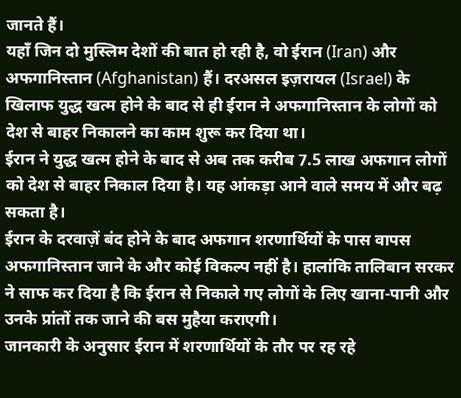जानते हैं।
यहाँ जिन दो मुस्लिम देशों की बात हो रही है, वो ईरान (Iran) और अफगानिस्तान (Afghanistan) हैं। दरअसल इज़रायल (Israel) के खिलाफ युद्ध खत्म होने के बाद से ही ईरान ने अफगानिस्तान के लोगों को देश से बाहर निकालने का काम शुरू कर दिया था।
ईरान ने युद्ध खत्म होने के बाद से अब तक करीब 7.5 लाख अफगान लोगों को देश से बाहर निकाल दिया है। यह आंकड़ा आने वाले समय में और बढ़ सकता है।
ईरान के दरवाज़ें बंद होने के बाद अफगान शरणार्थियों के पास वापस अफगानिस्तान जाने के और कोई विकल्प नहीं है। हालांकि तालिबान सरकर ने साफ कर दिया है कि ईरान से निकाले गए लोगों के लिए खाना-पानी और उनके प्रांतों तक जाने की बस मुहैया कराएगी।
जानकारी के अनुसार ईरान में शरणार्थियों के तौर पर रह रहे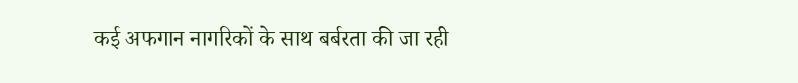कई अफगान नागरिकों के साथ बर्बरता की जा रही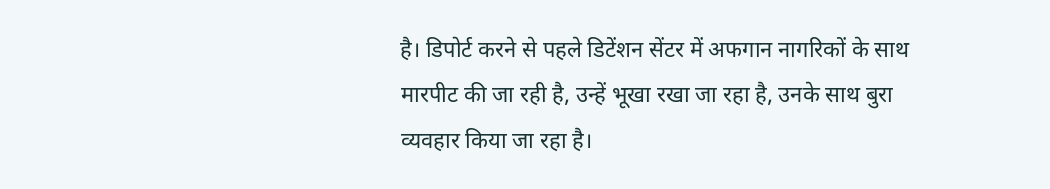है। डिपोर्ट करने से पहले डिटेंशन सेंटर में अफगान नागरिकों के साथ मारपीट की जा रही है, उन्हें भूखा रखा जा रहा है, उनके साथ बुरा व्यवहार किया जा रहा है।